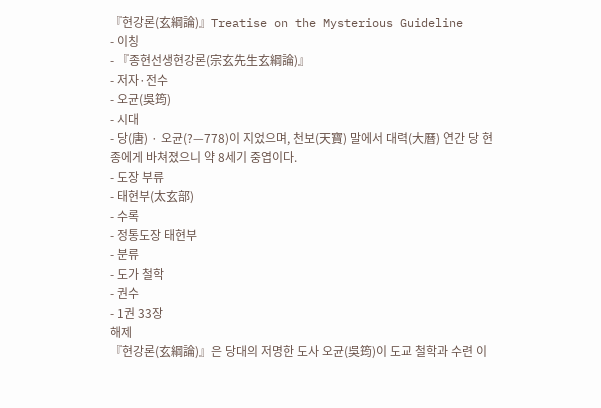『현강론(玄綱論)』Treatise on the Mysterious Guideline
- 이칭
- 『종현선생현강론(宗玄先生玄綱論)』
- 저자·전수
- 오균(吳筠)
- 시대
- 당(唐) · 오균(?—778)이 지었으며, 천보(天寶) 말에서 대력(大曆) 연간 당 현종에게 바쳐졌으니 약 8세기 중엽이다.
- 도장 부류
- 태현부(太玄部)
- 수록
- 정통도장 태현부
- 분류
- 도가 철학
- 권수
- 1권 33장
해제
『현강론(玄綱論)』은 당대의 저명한 도사 오균(吳筠)이 도교 철학과 수련 이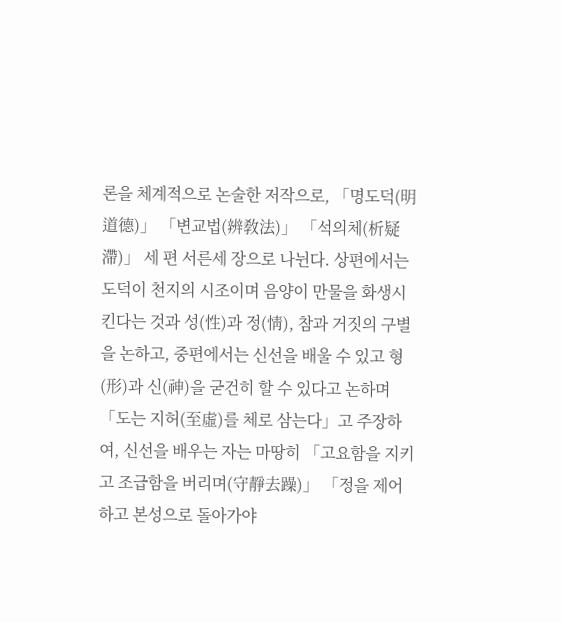론을 체계적으로 논술한 저작으로, 「명도덕(明道德)」 「변교법(辨敎法)」 「석의체(析疑滯)」 세 편 서른세 장으로 나뉜다. 상편에서는 도덕이 천지의 시조이며 음양이 만물을 화생시킨다는 것과 성(性)과 정(情), 참과 거짓의 구별을 논하고, 중편에서는 신선을 배울 수 있고 형(形)과 신(神)을 굳건히 할 수 있다고 논하며 「도는 지허(至虛)를 체로 삼는다」고 주장하여, 신선을 배우는 자는 마땅히 「고요함을 지키고 조급함을 버리며(守靜去躁)」 「정을 제어하고 본성으로 돌아가야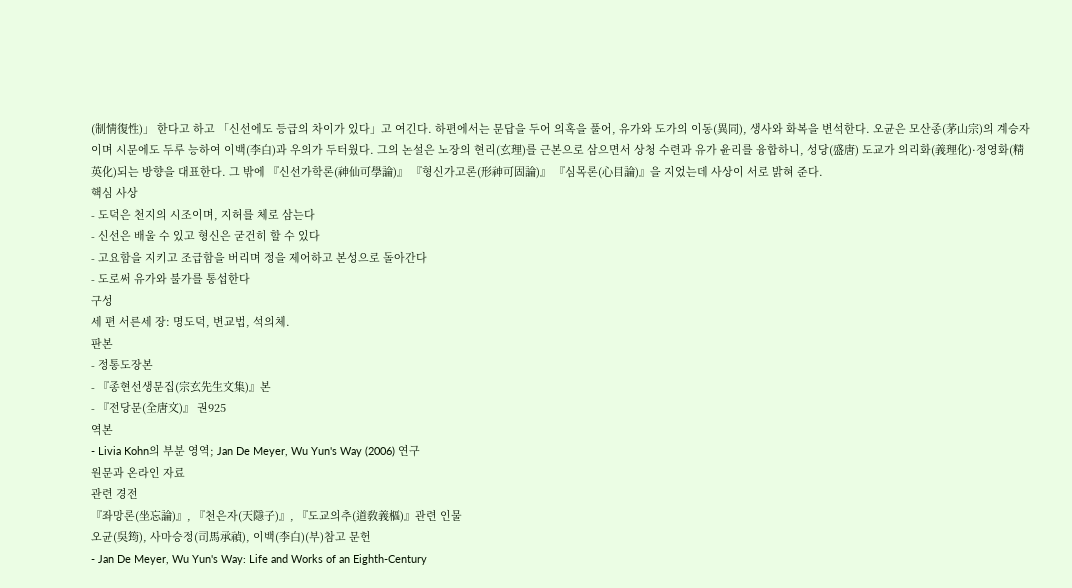(制情復性)」 한다고 하고 「신선에도 등급의 차이가 있다」고 여긴다. 하편에서는 문답을 두어 의혹을 풀어, 유가와 도가의 이동(異同), 생사와 화복을 변석한다. 오균은 모산종(茅山宗)의 계승자이며 시문에도 두루 능하여 이백(李白)과 우의가 두터웠다. 그의 논설은 노장의 현리(玄理)를 근본으로 삼으면서 상청 수련과 유가 윤리를 융합하니, 성당(盛唐) 도교가 의리화(義理化)·정영화(精英化)되는 방향을 대표한다. 그 밖에 『신선가학론(神仙可學論)』 『형신가고론(形神可固論)』 『심목론(心目論)』을 지었는데 사상이 서로 밝혀 준다.
핵심 사상
- 도덕은 천지의 시조이며, 지허를 체로 삼는다
- 신선은 배울 수 있고 형신은 굳건히 할 수 있다
- 고요함을 지키고 조급함을 버리며 정을 제어하고 본성으로 돌아간다
- 도로써 유가와 불가를 통섭한다
구성
세 편 서른세 장: 명도덕, 변교법, 석의체.
판본
- 정통도장본
- 『종현선생문집(宗玄先生文集)』본
- 『전당문(全唐文)』 권925
역본
- Livia Kohn의 부분 영역; Jan De Meyer, Wu Yun's Way (2006) 연구
원문과 온라인 자료
관련 경전
『좌망론(坐忘論)』, 『천은자(天隱子)』, 『도교의추(道敎義樞)』관련 인물
오균(吳筠), 사마승정(司馬承禎), 이백(李白)(부)참고 문헌
- Jan De Meyer, Wu Yun's Way: Life and Works of an Eighth-Century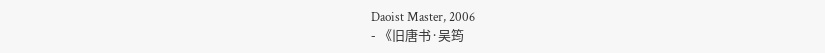Daoist Master, 2006
- 《旧唐书·吴筠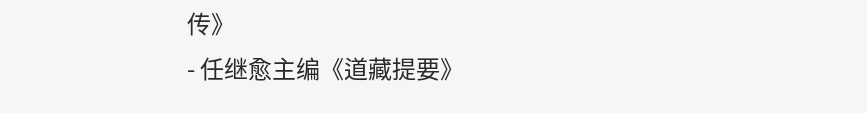传》
- 任继愈主编《道藏提要》